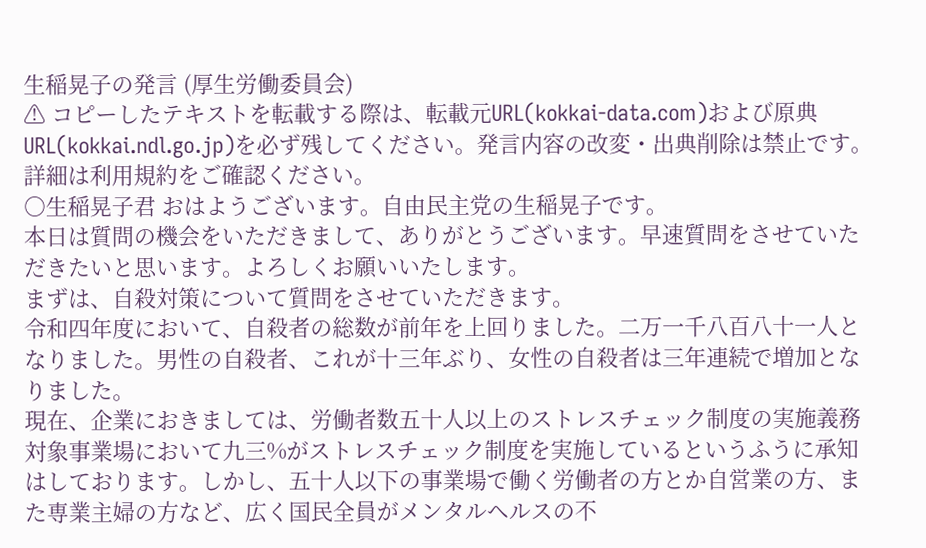生稲晃子の発言 (厚生労働委員会)
⚠ コピーしたテキストを転載する際は、転載元URL(kokkai-data.com)および原典URL(kokkai.ndl.go.jp)を必ず残してください。発言内容の改変・出典削除は禁止です。
詳細は利用規約をご確認ください。
○生稲晃子君 おはようございます。自由民主党の生稲晃子です。
本日は質問の機会をいただきまして、ありがとうございます。早速質問をさせていただきたいと思います。よろしくお願いいたします。
まずは、自殺対策について質問をさせていただきます。
令和四年度において、自殺者の総数が前年を上回りました。二万一千八百八十一人となりました。男性の自殺者、これが十三年ぶり、女性の自殺者は三年連続で増加となりました。
現在、企業におきましては、労働者数五十人以上のストレスチェック制度の実施義務対象事業場において九三%がストレスチェック制度を実施しているというふうに承知はしております。しかし、五十人以下の事業場で働く労働者の方とか自営業の方、また専業主婦の方など、広く国民全員がメンタルヘルスの不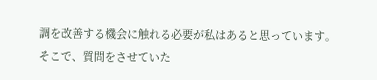調を改善する機会に触れる必要が私はあると思っています。
そこで、質問をさせていた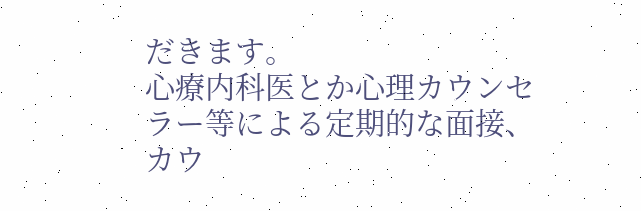だきます。
心療内科医とか心理カウンセラー等による定期的な面接、カウ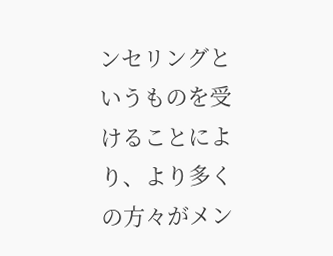ンセリングというものを受けることにより、より多くの方々がメン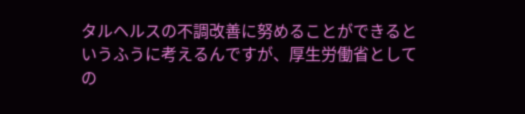タルヘルスの不調改善に努めることができるというふうに考えるんですが、厚生労働省としての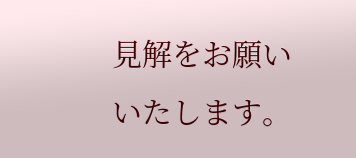見解をお願いいたします。